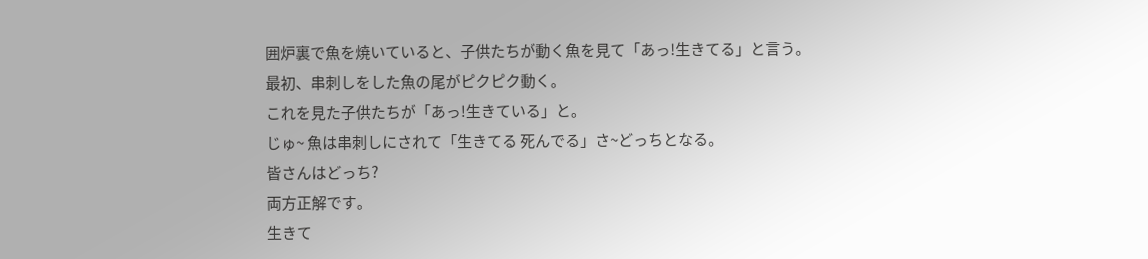囲炉裏で魚を焼いていると、子供たちが動く魚を見て「あっ!生きてる」と言う。
最初、串刺しをした魚の尾がピクピク動く。
これを見た子供たちが「あっ!生きている」と。
じゅ~ 魚は串刺しにされて「生きてる 死んでる」さ~どっちとなる。
皆さんはどっち?
両方正解です。
生きて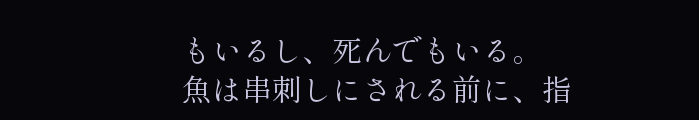もいるし、死んでもいる。
魚は串刺しにされる前に、指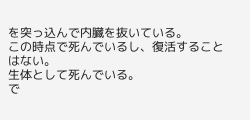を突っ込んで内臓を抜いている。
この時点で死んでいるし、復活することはない。
生体として死んでいる。
で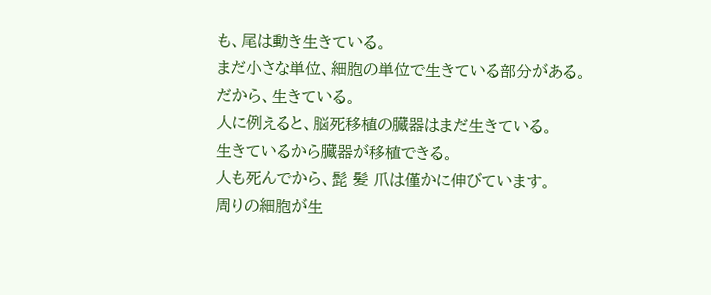も、尾は動き生きている。
まだ小さな単位、細胞の単位で生きている部分がある。
だから、生きている。
人に例えると、脳死移植の臓器はまだ生きている。
生きているから臓器が移植できる。
人も死んでから、髭 髪 爪は僅かに伸びています。
周りの細胞が生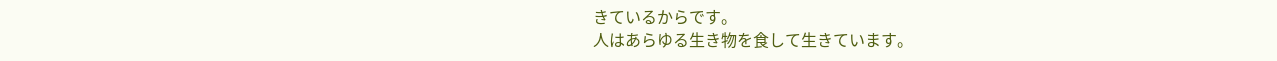きているからです。
人はあらゆる生き物を食して生きています。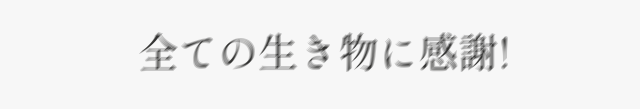全ての生き物に感謝!